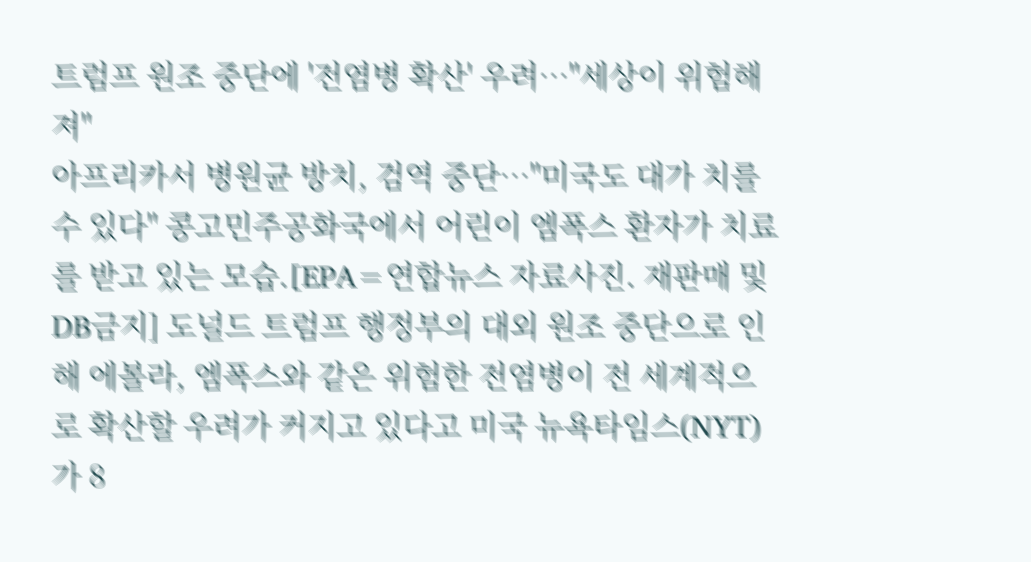트럼프 원조 중단에 '전염병 확산' 우려…"세상이 위험해져"
아프리카서 병원균 방치, 검역 중단…"미국도 대가 치를 수 있다" 콩고민주공화국에서 어린이 엠폭스 환자가 치료를 받고 있는 모습.[EPA=연합뉴스 자료사진. 재판매 및 DB금지] 도널드 트럼프 행정부의 대외 원조 중단으로 인해 에볼라, 엠폭스와 같은 위험한 전염병이 전 세계적으로 확산할 우려가 커지고 있다고 미국 뉴욕타임스(NYT)가 8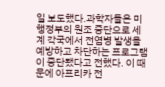일 보도했다.과학자들은 미 행정부의 원조 중단으로 세계 각국에서 전염병 발생을 예방하고 차단하는 프로그램이 중단됐다고 전했다. 이 때문에 아프리카 전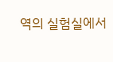역의 실험실에서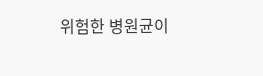위험한 병원균이